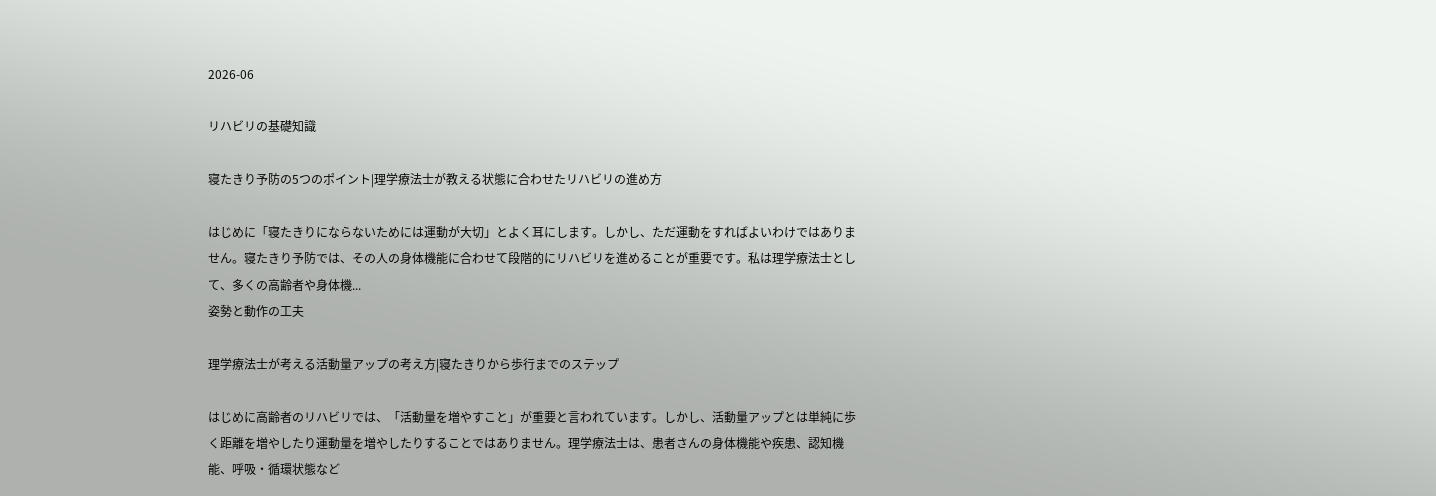2026-06

リハビリの基礎知識

寝たきり予防の5つのポイント|理学療法士が教える状態に合わせたリハビリの進め方

はじめに「寝たきりにならないためには運動が大切」とよく耳にします。しかし、ただ運動をすればよいわけではありません。寝たきり予防では、その人の身体機能に合わせて段階的にリハビリを進めることが重要です。私は理学療法士として、多くの高齢者や身体機...
姿勢と動作の工夫

理学療法士が考える活動量アップの考え方|寝たきりから歩行までのステップ

はじめに高齢者のリハビリでは、「活動量を増やすこと」が重要と言われています。しかし、活動量アップとは単純に歩く距離を増やしたり運動量を増やしたりすることではありません。理学療法士は、患者さんの身体機能や疾患、認知機能、呼吸・循環状態など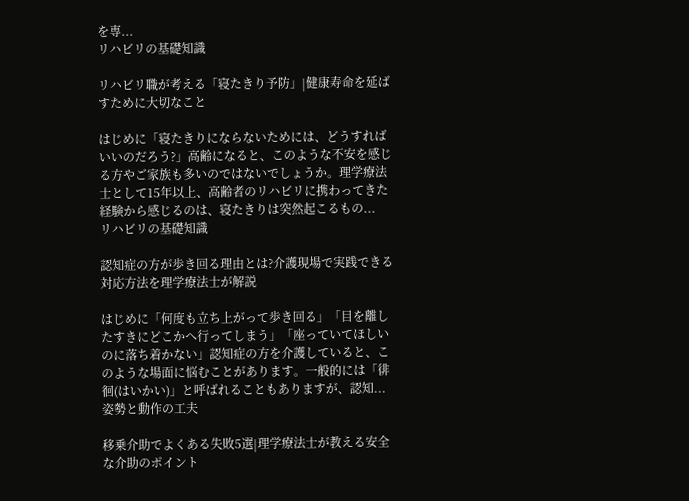を専...
リハビリの基礎知識

リハビリ職が考える「寝たきり予防」|健康寿命を延ばすために大切なこと

はじめに「寝たきりにならないためには、どうすればいいのだろう?」高齢になると、このような不安を感じる方やご家族も多いのではないでしょうか。理学療法士として15年以上、高齢者のリハビリに携わってきた経験から感じるのは、寝たきりは突然起こるもの...
リハビリの基礎知識

認知症の方が歩き回る理由とは?介護現場で実践できる対応方法を理学療法士が解説

はじめに「何度も立ち上がって歩き回る」「目を離したすきにどこかへ行ってしまう」「座っていてほしいのに落ち着かない」認知症の方を介護していると、このような場面に悩むことがあります。一般的には「徘徊(はいかい)」と呼ばれることもありますが、認知...
姿勢と動作の工夫

移乗介助でよくある失敗5選|理学療法士が教える安全な介助のポイント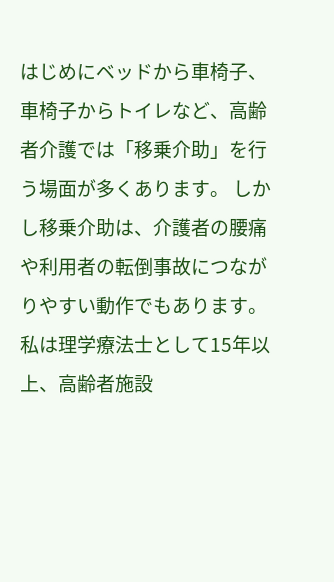はじめにベッドから車椅子、車椅子からトイレなど、高齢者介護では「移乗介助」を行う場面が多くあります。 しかし移乗介助は、介護者の腰痛や利用者の転倒事故につながりやすい動作でもあります。私は理学療法士として15年以上、高齢者施設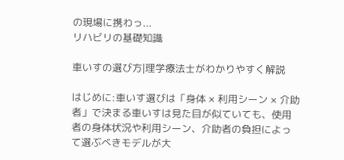の現場に携わっ...
リハビリの基礎知識

車いすの選び方|理学療法士がわかりやすく解説

はじめに:車いす選びは「身体 × 利用シーン × 介助者」で決まる車いすは見た目が似ていても、使用者の身体状況や利用シーン、介助者の負担によって選ぶべきモデルが大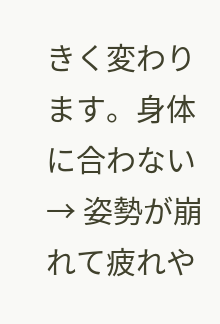きく変わります。身体に合わない → 姿勢が崩れて疲れや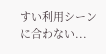すい利用シーンに合わない...